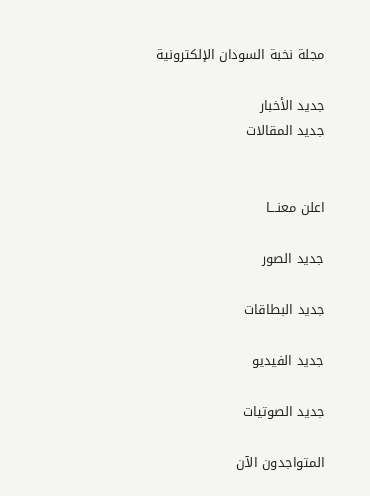مجلة نخبة السودان الإلكترونية

جديد الأخبار
جديد المقالات


اعلن معنـــا

جديد الصور

جديد البطاقات

جديد الفيديو

جديد الصوتيات

المتواجدون الآن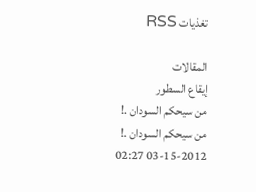تغذيات RSS

المقالات
إيقاع السطور
من سيحكم السودان .!
من سيحكم السودان .!
03-15-2012 02:27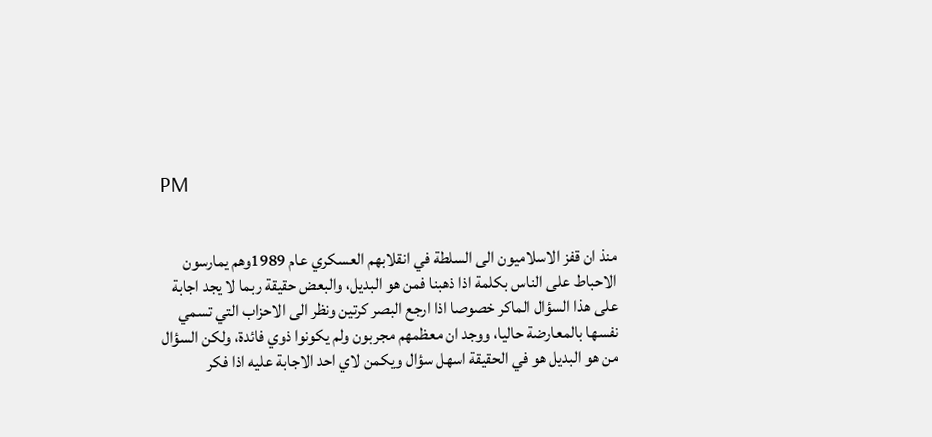PM


منذ ان قفز الاسلاميون الى السلطة في انقلابهم العسكري عام 1989وهم يمارسون الاحباط على الناس بكلمة اذا ذهبنا فمن هو البديل، والبعض حقيقة ربما لا يجد اجابة على هذا السؤال الماكر خصوصا اذا ارجع البصر كرتين ونظر الى الاحزاب التي تسمي نفسها بالمعارضة حاليا، ووجد ان معظمهم مجربون ولم يكونوا ذوي فائدة، ولكن السؤال من هو البديل هو في الحقيقة اسهل سؤال ويكمن لاي احد الاجابة عليه اذا فكر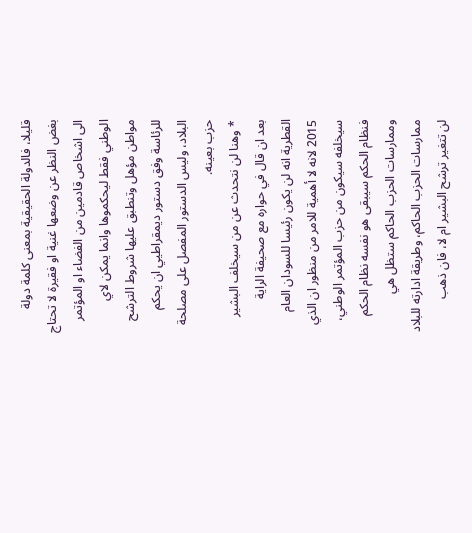قليلا، فالدولة الحقيقية بمعنى كلمة دولة بغض النظر عن وضعها غنية او فقيرة لا تحتاج الى اشخاص قادمين من الفضاء او المؤتمر الوطني فقط ليحكموها وانما يمكن لاي مواطن مؤهل وتنطبق عليها شروط الترشح للرئاسة وفق دستور ديمقراطيي ان يحكم البلاد، وليس الدستور المفصل على مصلحة حزب بعينه.
* وهنا لن نتحدث عن من سيخلف البشير بعد ان قال في حواره مع صحيفة الراية القطرية انه لن يكون رئيسا للسودان العام 2015 لانه لا أهمية للامر من منظور ان الذي سيخلفه سيكون من حزب المؤتمر الوطني، فنظام الحكم سيبقى هو نفسه نظام الحكم وممارسات الحزب الحاكم ستظل هي ممارسات الحزب الحاكم، وطريقة ادارته للبلاد لن تتغير ترشح البشير ام لا، فان ذهب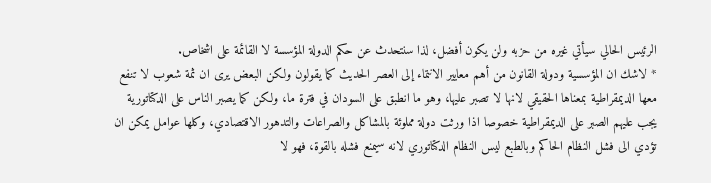الرئيس الحالي سيأتي غيره من حزبه ولن يكون أفضل، لذا سنتحدث عن حكم الدولة المؤسسة لا القائمة على اشخاص.
* لاشك ان المؤسسية ودولة القانون من أهم معايير الانتماء إلى العصر الحديث كما يقولون ولكن البعض يرى ان ثمة شعوب لا تنفع معها الديمقراطية بمعناها الحقيقي لانها لا تصبر عليها، وهو ما انطبق على السودان في فترة ما، ولكن كما يصبر الناس على الدكتاتورية يجب عليهم الصبر على الديمقراطية خصوصا اذا ورثت دولة مملوئة بالمشاكل والصراعات والتدهور الاقتصادي، وكلها عوامل يمكن ان تؤدي الى فشل النظام الحاكم وبالطبع ليس النظام الدكتاتوري لانه سيمنع فشله بالقوة، فهو لا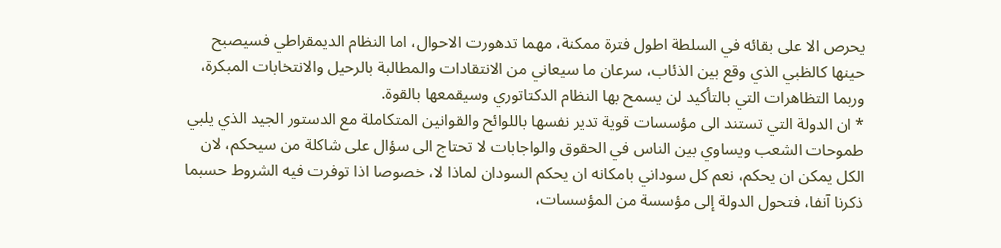يحرص الا على بقائه في السلطة اطول فترة ممكنة، مهما تدهورت الاحوال، اما النظام الديمقراطي فسيصبح حينها كالظبي الذي وقع بين الذئاب، سرعان ما سيعاني من الانتقادات والمطالبة بالرحيل والانتخابات المبكرة، وربما التظاهرات التي بالتأكيد لن يسمح بها النظام الدكتاتوري وسيقمعها بالقوة.
* ان الدولة التي تستند الى مؤسسات قوية تدير نفسها باللوائح والقوانين المتكاملة مع الدستور الجيد الذي يلبي طموحات الشعب ويساوي بين الناس في الحقوق والواجابات لا تحتاج الى سؤال على شاكلة من سيحكم، لان الكل يمكن ان يحكم، نعم كل سوداني بامكانه ان يحكم السودان لماذا لا، خصوصا اذا توفرت فيه الشروط حسبما ذكرنا آنفا، فتحول الدولة إلى مؤسسة من المؤسسات،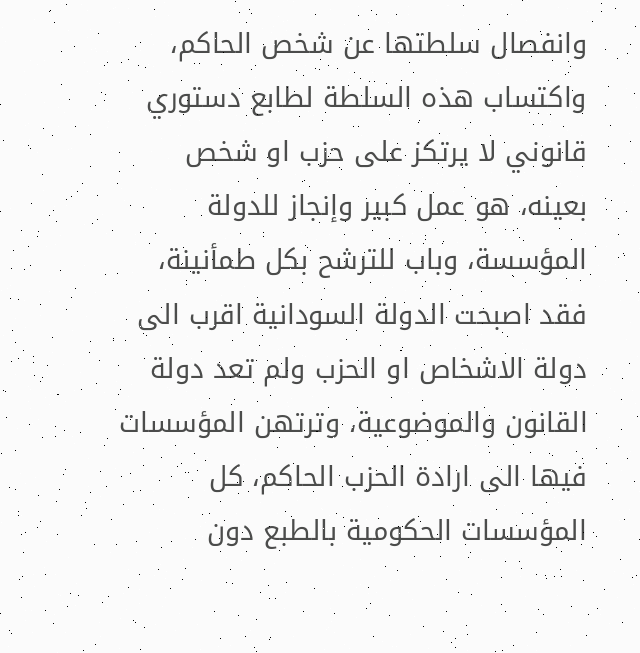وانفصال سلطتها عن شخص الحاكم، واكتساب هذه السلطة لطابع دستوري قانوني لا يرتكز على حزب او شخص بعينه، هو عمل كبير وإنجاز للدولة المؤسسة، وباب للترشح بكل طمأنينة، فقد اصبحت الدولة السودانية اقرب الى دولة الاشخاص او الحزب ولم تعد دولة القانون والموضوعية، وترتهن المؤسسات فيها الى ارادة الحزب الحاكم، كل المؤسسات الحكومية بالطبع دون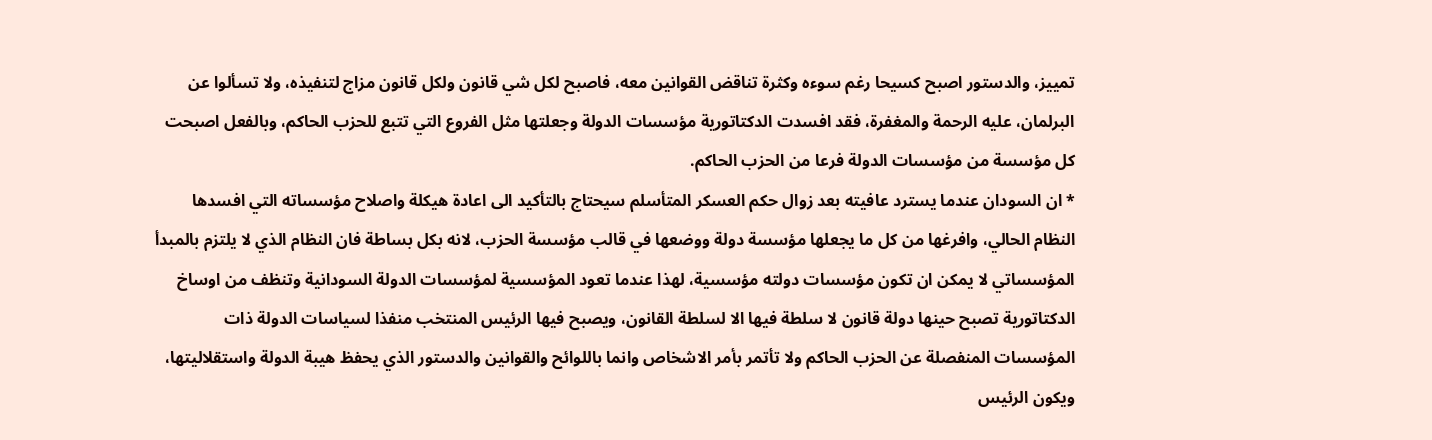تمييز، والدستور اصبح كسيحا رغم سوءه وكثرة تناقض القوانين معه، فاصبح لكل شي قانون ولكل قانون مزاج لتنفيذه، ولا تسألوا عن البرلمان، عليه الرحمة والمغفرة، فقد افسدت الدكتاتورية مؤسسات الدولة وجعلتها مثل الفروع التي تتبع للحزب الحاكم، وبالفعل اصبحت كل مؤسسة من مؤسسات الدولة فرعا من الحزب الحاكم.
* ان السودان عندما يسترد عافيته بعد زوال حكم العسكر المتأسلم سيحتاج بالتأكيد الى اعادة هيكلة واصلاح مؤسساته التي افسدها النظام الحالي، وافرغها من كل ما يجعلها مؤسسة دولة ووضعها في قالب مؤسسة الحزب، لانه بكل بساطة فان النظام الذي لا يلتزم بالمبدأ المؤسساتي لا يمكن ان تكون مؤسسات دولته مؤسسية، لهذا عندما تعود المؤسسية لمؤسسات الدولة السودانية وتنظف من اوساخ الدكتاتورية تصبح حينها دولة قانون لا سلطة فيها الا لسلطة القانون، ويصبح فيها الرئيس المنتخب منفذا لسياسات الدولة ذات المؤسسات المنفصلة عن الحزب الحاكم ولا تأتمر بأمر الاشخاص وانما باللوائح والقوانين والدستور الذي يحفظ هيبة الدولة واستقلاليتها، ويكون الرئيس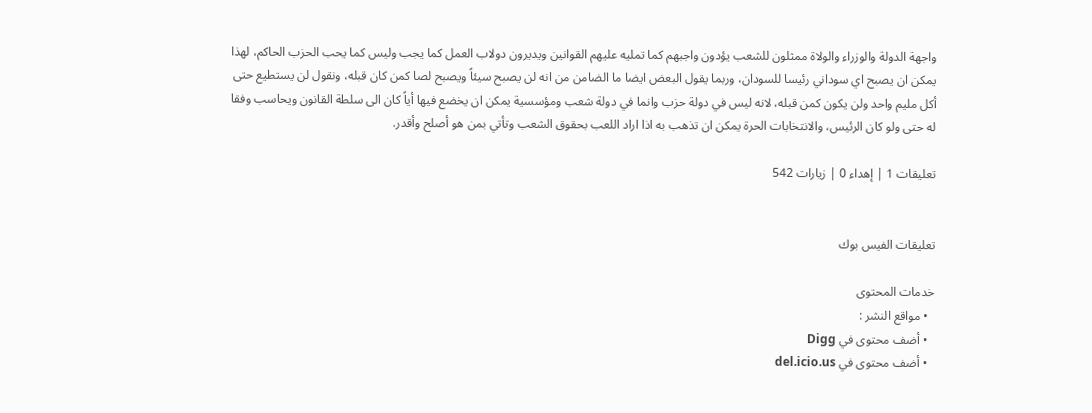واجهة الدولة والوزراء والولاة ممثلون للشعب يؤدون واجبهم كما تمليه عليهم القوانين ويديرون دولاب العمل كما يجب وليس كما يحب الحزب الحاكم، لهذا يمكن ان يصبح اي سوداني رئيسا للسودان، وربما يقول البعض ايضا ما الضامن من انه لن يصبح سيئاً ويصبح لصا كمن كان قبله، ونقول لن يستطيع حتى أكل مليم واحد ولن يكون كمن قبله، لانه ليس في دولة حزب وانما في دولة شعب ومؤسسية يمكن ان يخضع فيها أياً كان الى سلطة القانون ويحاسب وفقا له حتى ولو كان الرئيس، والانتخابات الحرة يمكن ان تذهب به اذا اراد اللعب بحقوق الشعب وتأتي بمن هو أصلح وأقدر.

تعليقات 1 | إهداء 0 | زيارات 542


تعليقات الفيس بوك

خدمات المحتوى
  • مواقع النشر :
  • أضف محتوى في Digg
  • أضف محتوى في del.icio.us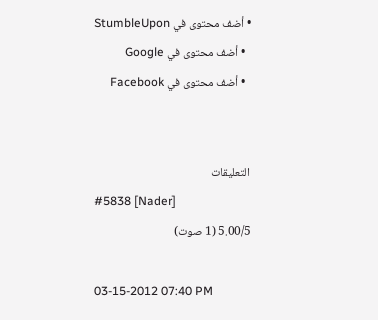• أضف محتوى في StumbleUpon
  • أضف محتوى في Google
  • أضف محتوى في Facebook


التعليقات
#5838 [Nader]
5.00/5 (1 صوت)

03-15-2012 07:40 PM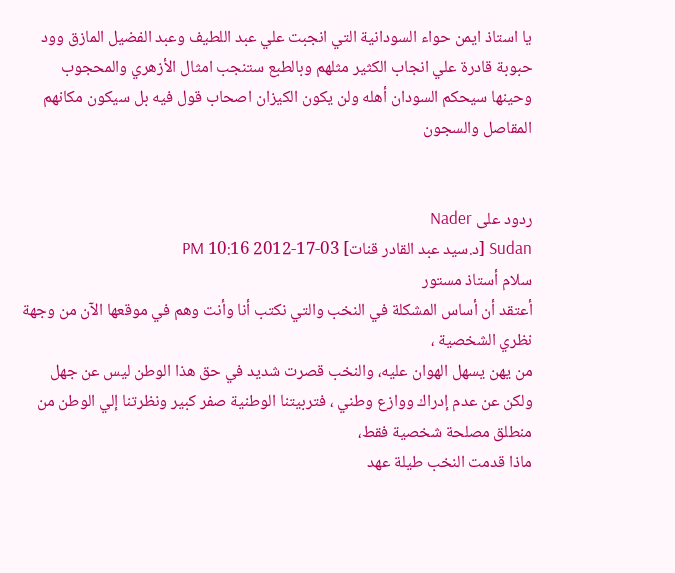يا استاذ ايمن حواء السودانية التي انجبت علي عبد اللطيف وعبد الفضيل المازق وود حبوبة قادرة علي انجاب الكثير مثلهم وبالطبع ستنجب امثال الأزهري والمحجوب وحينها سيحكم السودان أهله ولن يكون الكيزان اصحاب قول فيه بل سيكون مكانهم المقاصل والسجون


ردود على Nader
Sudan [د.سيد عبد القادر قنات] 03-17-2012 10:16 PM
سلام أستاذ مستور
أعتقد أن أساس المشكلة في النخب والتي نكتب أنا وأنت وهم في موقعها الآن من وجهة نظري الشخصية ،
من يهن يسهل الهوان عليه، والنخب قصرت شديد في حق هذا الوطن ليس عن جهل ولكن عن عدم إدراك ووازع وطني ، فتربيتنا الوطنية صفر كبير ونظرتنا إلي الوطن من منطلق مصلحة شخصية فقط،
ماذا قدمت النخب طيلة عهد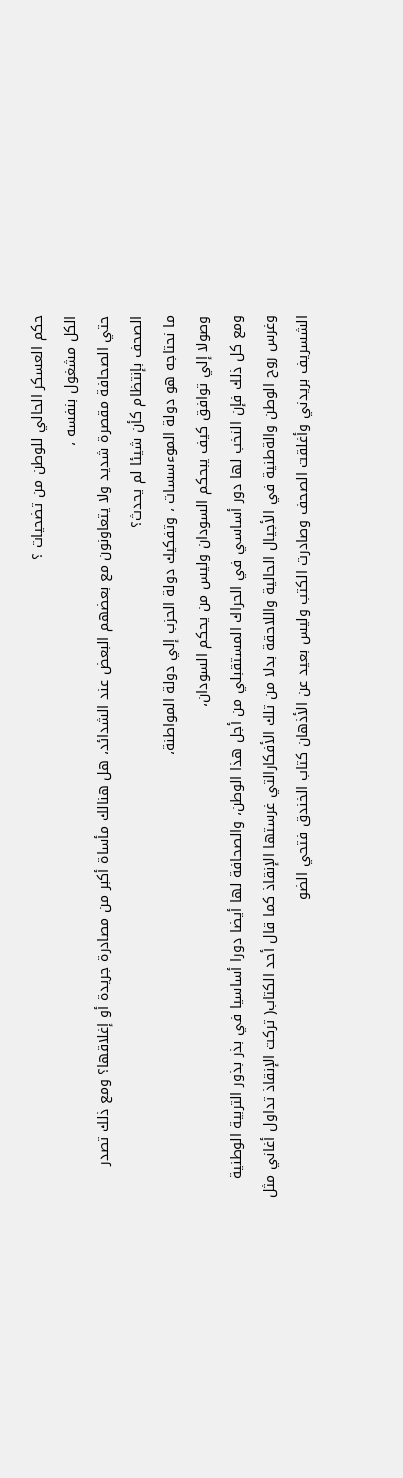حكم العسكر الحالي للوطن من تضحيات ؟
الكل مشغول بنفسه ،
حتي الصحافة مقصرة شديد ولا يتعاونون مع بعضهم البعض عند الشدائد، هل هنالك مأساة أكبر من مصادرة جريدة أو إغلاقها؟ ومع ذلك تصدر الصحف بإنتظام كأن شيئا لم يحدث؟
ما نحتاجه هو دولة الموءسسات ، وتفكيك دولة الحزب إلي دولة المواطنة،
وصولا إلي توافق كيف يبحكم السودان وليس من يحكم السودان،
ومع كل ذلك فإن النخب لها دور أساسي في الحراك المستقبلي من أجل هذا الوطن، والصحافة لها أيضا دورا أساسيا في بذر بذور التربية الوطنية وغرس روح الوطن والةطنية في الأجيال الحالية واللاحقة بدلا من تلك الأفكارالتي غرستها الإنقاذ كما قال أحد الكتاب( تركت الإنقاذ تداول أغاني مثل الشسريف بريدني وأغلقت الصحف وصادرت الكتب وليس بعيد عن الأذهان كتاب الخندق فتحي الضو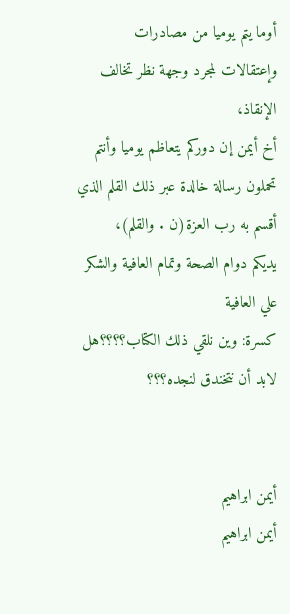أوما يتم يوميا من مصادرات وإعتقالات لمجرد وجهة نظر تخالف الإنقاذ،
أخ أيمن إن دوركم يتعاظم يوميا وأنتم تحملون رسالة خالدة عبر ذلك القلم الذي أقسم به رب العزة(ن . والقلم)،
يديكم دوام الصحة وتمام العافية والشكر علي العافية
كسرة: وين نلقي ذلك الكتاب؟؟؟؟هل لابد أن نتخندق لنجده؟؟؟


أيمن ابراهيم
أيمن ابراهيم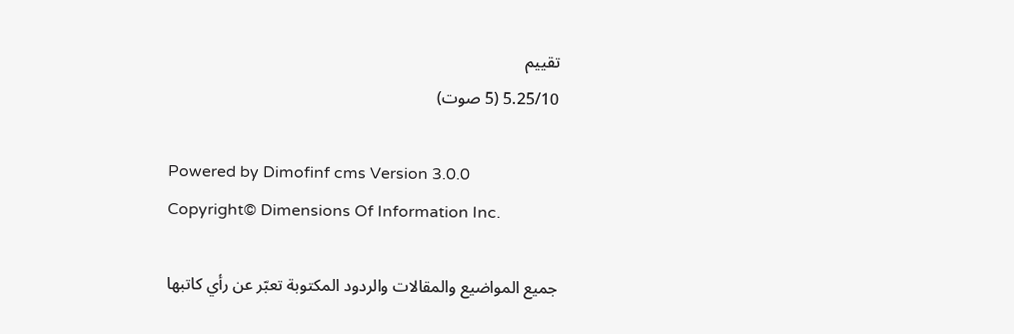تقييم
5.25/10 (5 صوت)

Powered by Dimofinf cms Version 3.0.0
Copyright© Dimensions Of Information Inc.

جميع المواضيع والمقالات والردود المكتوبة تعبّر عن رأي كاتبها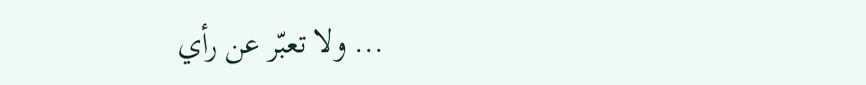... ولا تعبّر عن رأي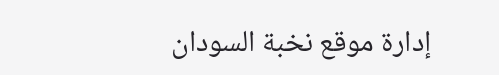إدارة موقع نخبة السودان